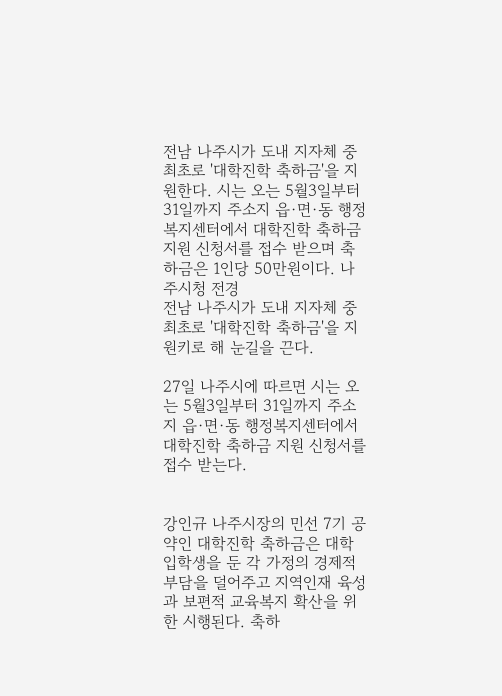전남 나주시가 도내 지자체 중 최초로 '대학진학 축하금'을 지원한다. 시는 오는 5월3일부터 31일까지 주소지 읍·면·동 행정복지센터에서 대학진학 축하금 지원 신청서를 접수 받으며 축하금은 1인당 50만원이다. 나주시청 전경
전남 나주시가 도내 지자체 중 최초로 '대학진학 축하금'을 지원키로 해 눈길을 끈다.

27일 나주시에 따르면 시는 오는 5월3일부터 31일까지 주소지 읍·면·동 행정복지센터에서 대학진학 축하금 지원 신청서를 접수 받는다.


강인규 나주시장의 민선 7기 공약인 대학진학 축하금은 대학 입학생을 둔 각 가정의 경제적 부담을 덜어주고 지역인재 육성과 보편적 교육복지 확산을 위한 시행된다. 축하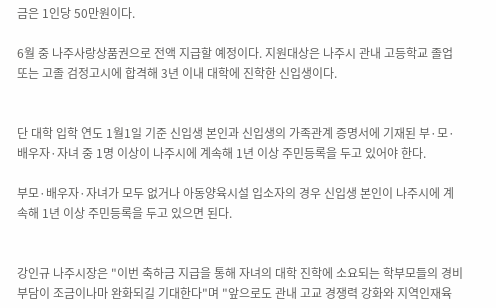금은 1인당 50만원이다.

6월 중 나주사랑상품권으로 전액 지급할 예정이다. 지원대상은 나주시 관내 고등학교 졸업 또는 고졸 검정고시에 합격해 3년 이내 대학에 진학한 신입생이다.


단 대학 입학 연도 1월1일 기준 신입생 본인과 신입생의 가족관계 증명서에 기재된 부·모·배우자·자녀 중 1명 이상이 나주시에 계속해 1년 이상 주민등록을 두고 있어야 한다.

부모·배우자·자녀가 모두 없거나 아동양육시설 입소자의 경우 신입생 본인이 나주시에 계속해 1년 이상 주민등록을 두고 있으면 된다.


강인규 나주시장은 "이번 축하금 지급을 통해 자녀의 대학 진학에 소요되는 학부모들의 경비부담이 조금이나마 완화되길 기대한다"며 "앞으로도 관내 고교 경쟁력 강화와 지역인재육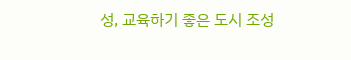성, 교육하기 좋은 도시 조성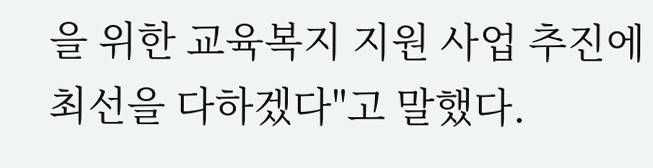을 위한 교육복지 지원 사업 추진에 최선을 다하겠다"고 말했다.